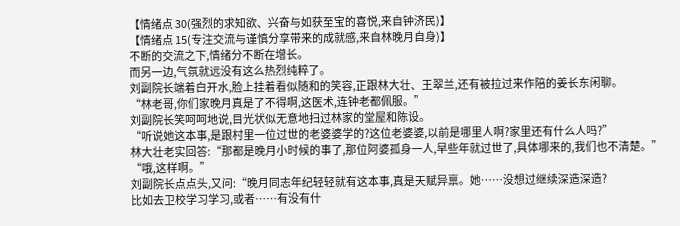【情绪点 30(强烈的求知欲、兴奋与如获至宝的喜悦,来自钟济民)】
【情绪点 15(专注交流与谨慎分享带来的成就感,来自林晚月自身)】
不断的交流之下,情绪分不断在增长。
而另一边,气氛就远没有这么热烈纯粹了。
刘副院长端着白开水,脸上挂着看似随和的笑容,正跟林大壮、王翠兰,还有被拉过来作陪的姜长东闲聊。
“林老哥,你们家晚月真是了不得啊,这医术,连钟老都佩服。”
刘副院长笑呵呵地说,目光状似无意地扫过林家的堂屋和陈设。
“听说她这本事,是跟村里一位过世的老婆婆学的?这位老婆婆,以前是哪里人啊?家里还有什么人吗?”
林大壮老实回答:“那都是晚月小时候的事了,那位阿婆孤身一人,早些年就过世了,具体哪来的,我们也不清楚。”
“哦,这样啊。”
刘副院长点点头,又问:“晚月同志年纪轻轻就有这本事,真是天赋异禀。她……没想过继续深造深造?
比如去卫校学习学习,或者……有没有什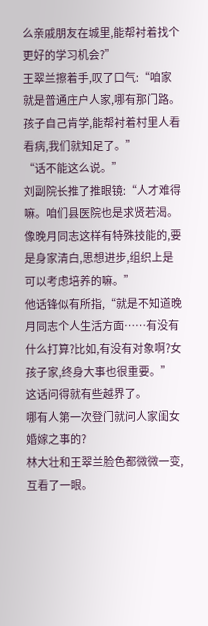么亲戚朋友在城里,能帮衬着找个更好的学习机会?”
王翠兰擦着手,叹了口气:“咱家就是普通庄户人家,哪有那门路。孩子自己肯学,能帮衬着村里人看看病,我们就知足了。”
“话不能这么说。”
刘副院长推了推眼镜:“人才难得嘛。咱们县医院也是求贤若渴。像晚月同志这样有特殊技能的,要是身家清白,思想进步,组织上是可以考虑培养的嘛。”
他话锋似有所指,“就是不知道晚月同志个人生活方面……有没有什么打算?比如,有没有对象啊?女孩子家,终身大事也很重要。”
这话问得就有些越界了。
哪有人第一次登门就问人家闺女婚嫁之事的?
林大壮和王翠兰脸色都微微一变,互看了一眼。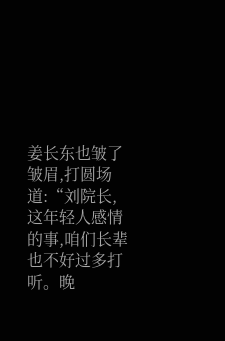姜长东也皱了皱眉,打圆场道:“刘院长,这年轻人感情的事,咱们长辈也不好过多打听。晚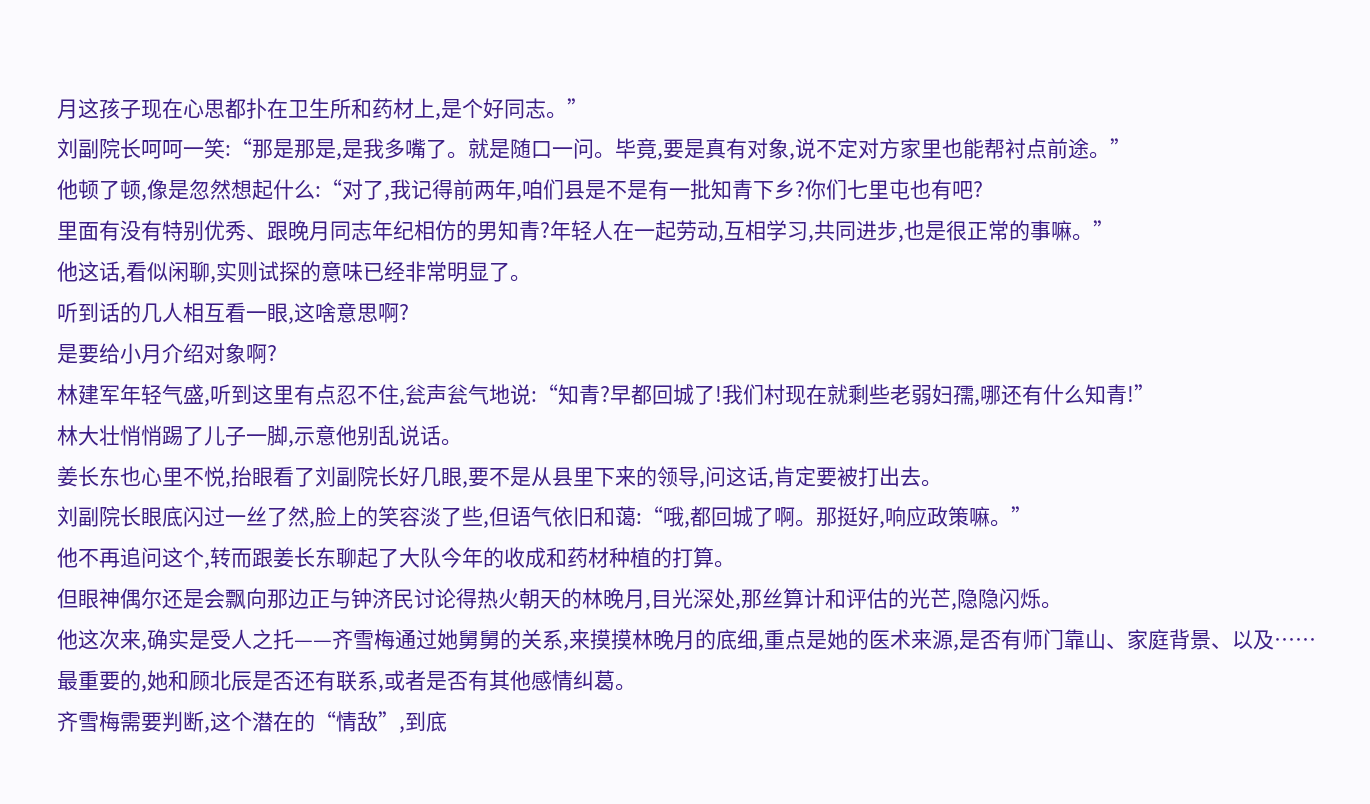月这孩子现在心思都扑在卫生所和药材上,是个好同志。”
刘副院长呵呵一笑:“那是那是,是我多嘴了。就是随口一问。毕竟,要是真有对象,说不定对方家里也能帮衬点前途。”
他顿了顿,像是忽然想起什么:“对了,我记得前两年,咱们县是不是有一批知青下乡?你们七里屯也有吧?
里面有没有特别优秀、跟晚月同志年纪相仿的男知青?年轻人在一起劳动,互相学习,共同进步,也是很正常的事嘛。”
他这话,看似闲聊,实则试探的意味已经非常明显了。
听到话的几人相互看一眼,这啥意思啊?
是要给小月介绍对象啊?
林建军年轻气盛,听到这里有点忍不住,瓮声瓮气地说:“知青?早都回城了!我们村现在就剩些老弱妇孺,哪还有什么知青!”
林大壮悄悄踢了儿子一脚,示意他别乱说话。
姜长东也心里不悦,抬眼看了刘副院长好几眼,要不是从县里下来的领导,问这话,肯定要被打出去。
刘副院长眼底闪过一丝了然,脸上的笑容淡了些,但语气依旧和蔼:“哦,都回城了啊。那挺好,响应政策嘛。”
他不再追问这个,转而跟姜长东聊起了大队今年的收成和药材种植的打算。
但眼神偶尔还是会飘向那边正与钟济民讨论得热火朝天的林晚月,目光深处,那丝算计和评估的光芒,隐隐闪烁。
他这次来,确实是受人之托——齐雪梅通过她舅舅的关系,来摸摸林晚月的底细,重点是她的医术来源,是否有师门靠山、家庭背景、以及……
最重要的,她和顾北辰是否还有联系,或者是否有其他感情纠葛。
齐雪梅需要判断,这个潜在的“情敌”,到底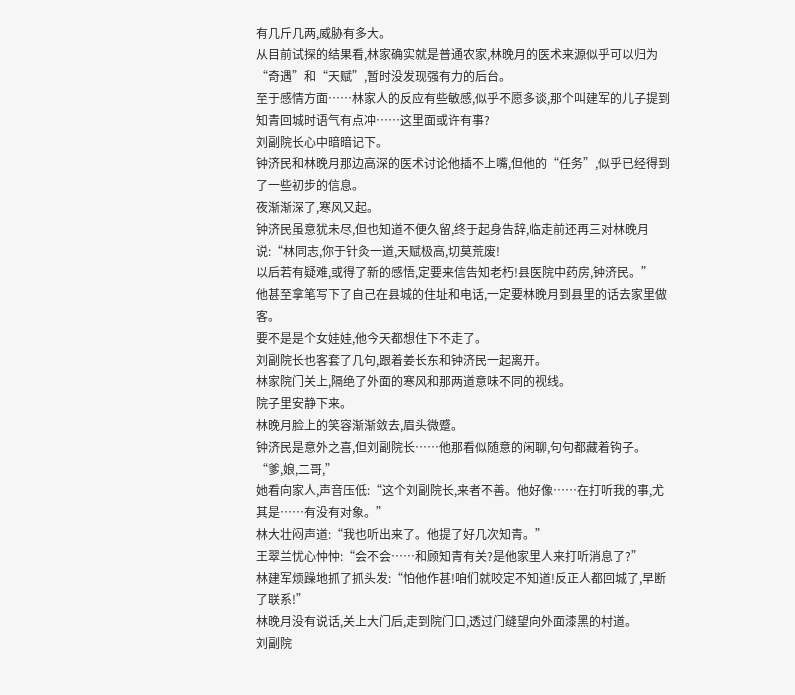有几斤几两,威胁有多大。
从目前试探的结果看,林家确实就是普通农家,林晚月的医术来源似乎可以归为“奇遇”和“天赋”,暂时没发现强有力的后台。
至于感情方面……林家人的反应有些敏感,似乎不愿多谈,那个叫建军的儿子提到知青回城时语气有点冲……这里面或许有事?
刘副院长心中暗暗记下。
钟济民和林晚月那边高深的医术讨论他插不上嘴,但他的“任务”,似乎已经得到了一些初步的信息。
夜渐渐深了,寒风又起。
钟济民虽意犹未尽,但也知道不便久留,终于起身告辞,临走前还再三对林晚月说:“林同志,你于针灸一道,天赋极高,切莫荒废!
以后若有疑难,或得了新的感悟,定要来信告知老朽!县医院中药房,钟济民。”
他甚至拿笔写下了自己在县城的住址和电话,一定要林晚月到县里的话去家里做客。
要不是是个女娃娃,他今天都想住下不走了。
刘副院长也客套了几句,跟着姜长东和钟济民一起离开。
林家院门关上,隔绝了外面的寒风和那两道意味不同的视线。
院子里安静下来。
林晚月脸上的笑容渐渐敛去,眉头微蹙。
钟济民是意外之喜,但刘副院长……他那看似随意的闲聊,句句都藏着钩子。
“爹,娘,二哥,”
她看向家人,声音压低:“这个刘副院长,来者不善。他好像……在打听我的事,尤其是……有没有对象。”
林大壮闷声道:“我也听出来了。他提了好几次知青。”
王翠兰忧心忡忡:“会不会……和顾知青有关?是他家里人来打听消息了?”
林建军烦躁地抓了抓头发:“怕他作甚!咱们就咬定不知道!反正人都回城了,早断了联系!”
林晚月没有说话,关上大门后,走到院门口,透过门缝望向外面漆黑的村道。
刘副院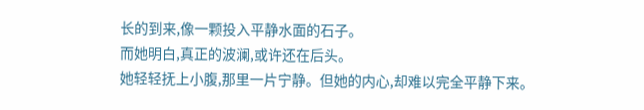长的到来,像一颗投入平静水面的石子。
而她明白,真正的波澜,或许还在后头。
她轻轻抚上小腹,那里一片宁静。但她的内心,却难以完全平静下来。